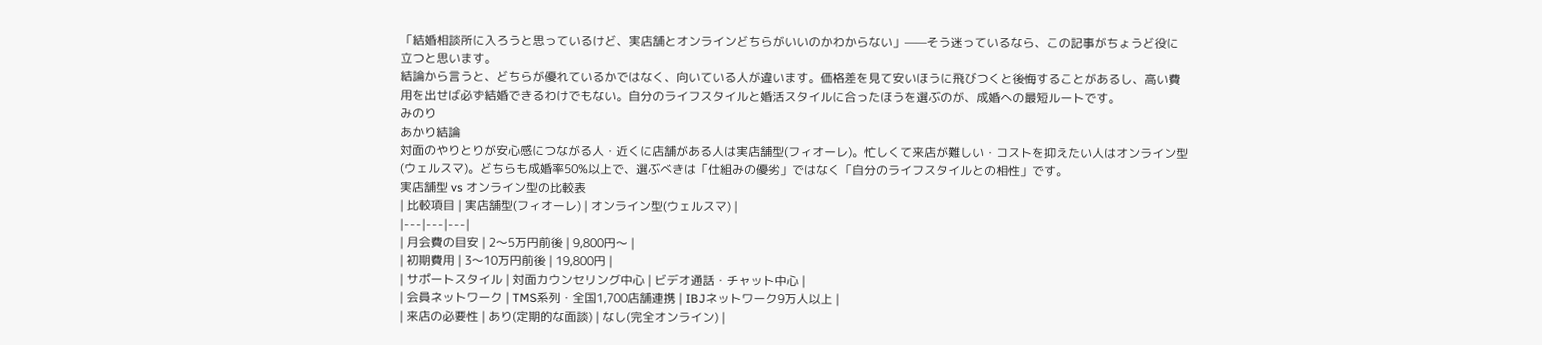「結婚相談所に入ろうと思っているけど、実店舗とオンラインどちらがいいのかわからない」——そう迷っているなら、この記事がちょうど役に立つと思います。
結論から言うと、どちらが優れているかではなく、向いている人が違います。価格差を見て安いほうに飛びつくと後悔することがあるし、高い費用を出せば必ず結婚できるわけでもない。自分のライフスタイルと婚活スタイルに合ったほうを選ぶのが、成婚への最短ルートです。
みのり
あかり結論
対面のやりとりが安心感につながる人・近くに店舗がある人は実店舗型(フィオーレ)。忙しくて来店が難しい・コストを抑えたい人はオンライン型(ウェルスマ)。どちらも成婚率50%以上で、選ぶべきは「仕組みの優劣」ではなく「自分のライフスタイルとの相性」です。
実店舗型 vs オンライン型の比較表
| 比較項目 | 実店舗型(フィオーレ) | オンライン型(ウェルスマ) |
|---|---|---|
| 月会費の目安 | 2〜5万円前後 | 9,800円〜 |
| 初期費用 | 3〜10万円前後 | 19,800円 |
| サポートスタイル | 対面カウンセリング中心 | ビデオ通話・チャット中心 |
| 会員ネットワーク | TMS系列・全国1,700店舗連携 | IBJネットワーク9万人以上 |
| 来店の必要性 | あり(定期的な面談) | なし(完全オンライン) |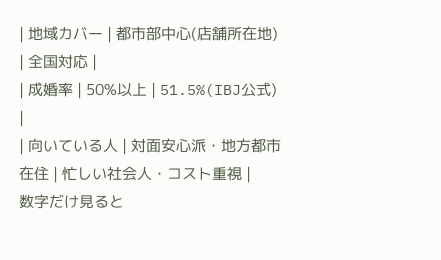| 地域カバー | 都市部中心(店舗所在地) | 全国対応 |
| 成婚率 | 50%以上 | 51.5%(IBJ公式) |
| 向いている人 | 対面安心派・地方都市在住 | 忙しい社会人・コスト重視 |
数字だけ見ると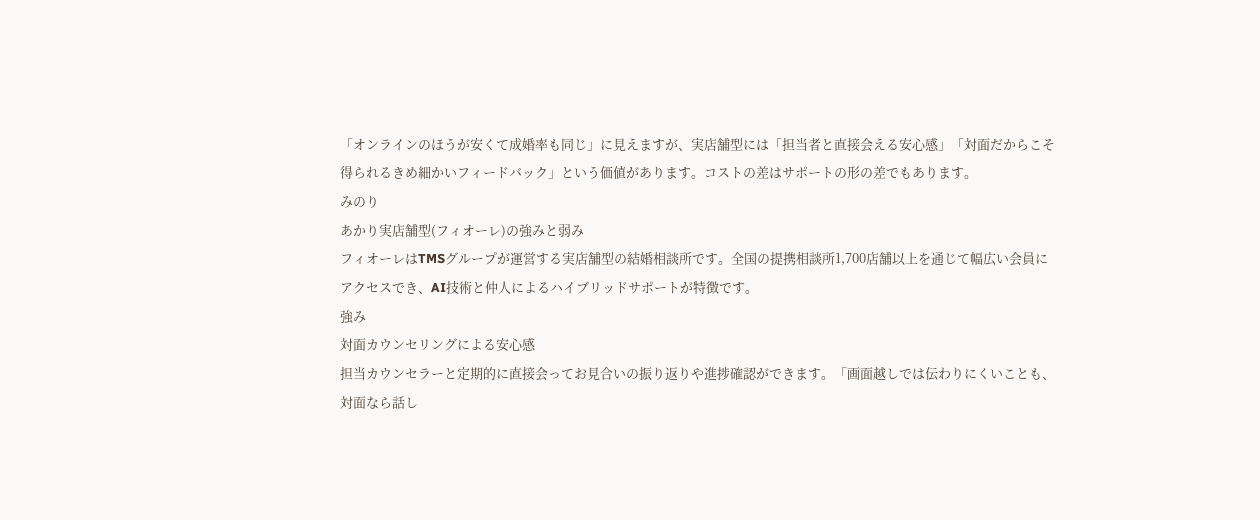「オンラインのほうが安くて成婚率も同じ」に見えますが、実店舗型には「担当者と直接会える安心感」「対面だからこそ得られるきめ細かいフィードバック」という価値があります。コストの差はサポートの形の差でもあります。
みのり
あかり実店舗型(フィオーレ)の強みと弱み
フィオーレはTMSグループが運営する実店舗型の結婚相談所です。全国の提携相談所1,700店舗以上を通じて幅広い会員にアクセスでき、AI技術と仲人によるハイブリッドサポートが特徴です。
強み
対面カウンセリングによる安心感
担当カウンセラーと定期的に直接会ってお見合いの振り返りや進捗確認ができます。「画面越しでは伝わりにくいことも、対面なら話し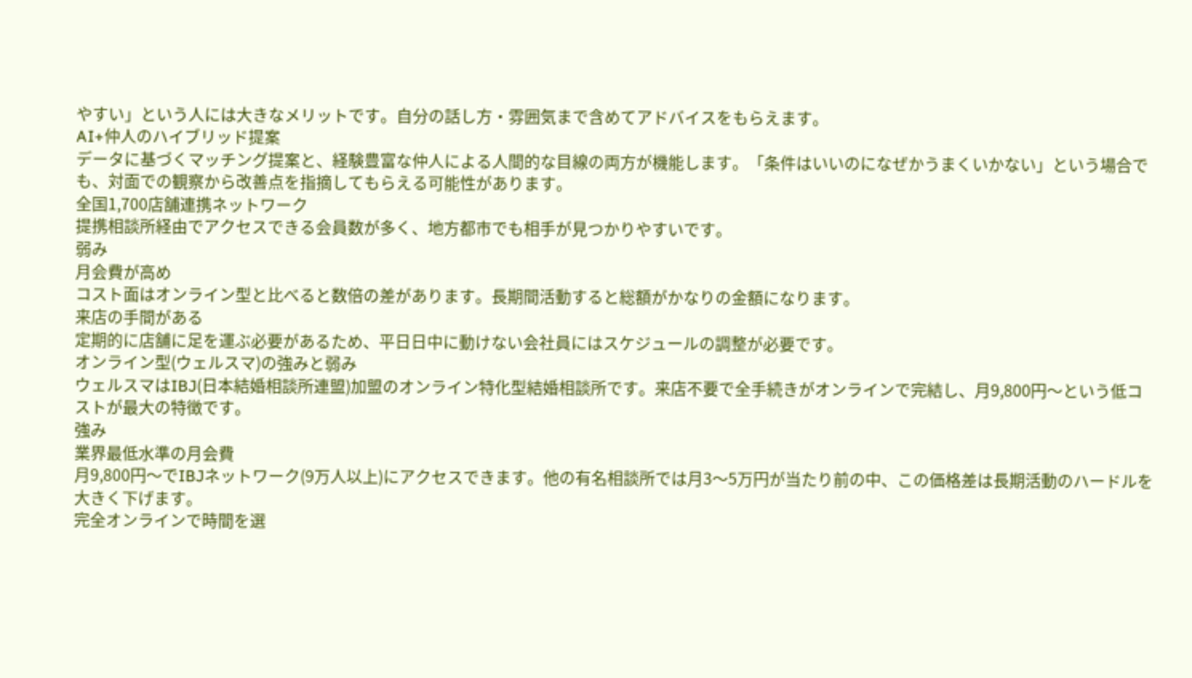やすい」という人には大きなメリットです。自分の話し方・雰囲気まで含めてアドバイスをもらえます。
AI+仲人のハイブリッド提案
データに基づくマッチング提案と、経験豊富な仲人による人間的な目線の両方が機能します。「条件はいいのになぜかうまくいかない」という場合でも、対面での観察から改善点を指摘してもらえる可能性があります。
全国1,700店舗連携ネットワーク
提携相談所経由でアクセスできる会員数が多く、地方都市でも相手が見つかりやすいです。
弱み
月会費が高め
コスト面はオンライン型と比べると数倍の差があります。長期間活動すると総額がかなりの金額になります。
来店の手間がある
定期的に店舗に足を運ぶ必要があるため、平日日中に動けない会社員にはスケジュールの調整が必要です。
オンライン型(ウェルスマ)の強みと弱み
ウェルスマはIBJ(日本結婚相談所連盟)加盟のオンライン特化型結婚相談所です。来店不要で全手続きがオンラインで完結し、月9,800円〜という低コストが最大の特徴です。
強み
業界最低水準の月会費
月9,800円〜でIBJネットワーク(9万人以上)にアクセスできます。他の有名相談所では月3〜5万円が当たり前の中、この価格差は長期活動のハードルを大きく下げます。
完全オンラインで時間を選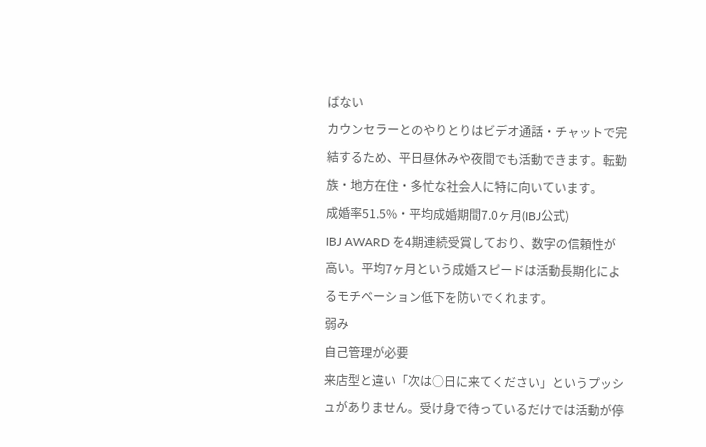ばない
カウンセラーとのやりとりはビデオ通話・チャットで完結するため、平日昼休みや夜間でも活動できます。転勤族・地方在住・多忙な社会人に特に向いています。
成婚率51.5%・平均成婚期間7.0ヶ月(IBJ公式)
IBJ AWARD を4期連続受賞しており、数字の信頼性が高い。平均7ヶ月という成婚スピードは活動長期化によるモチベーション低下を防いでくれます。
弱み
自己管理が必要
来店型と違い「次は○日に来てください」というプッシュがありません。受け身で待っているだけでは活動が停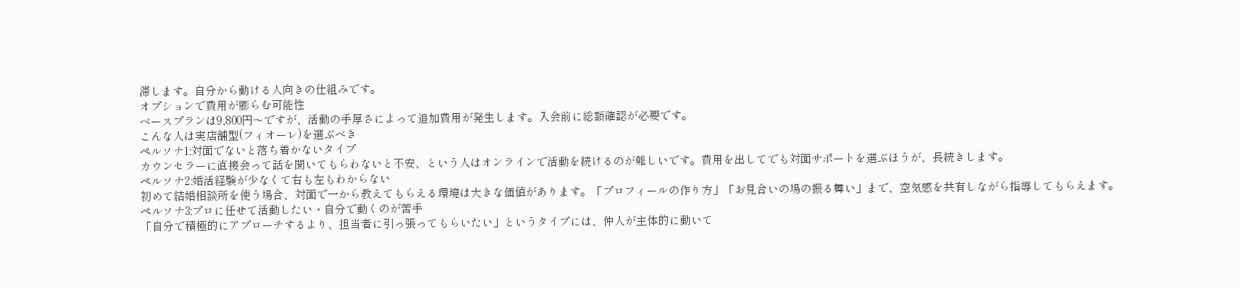滞します。自分から動ける人向きの仕組みです。
オプションで費用が膨らむ可能性
ベースプランは9,800円〜ですが、活動の手厚さによって追加費用が発生します。入会前に総額確認が必要です。
こんな人は実店舗型(フィオーレ)を選ぶべき
ペルソナ1:対面でないと落ち着かないタイプ
カウンセラーに直接会って話を聞いてもらわないと不安、という人はオンラインで活動を続けるのが難しいです。費用を出してでも対面サポートを選ぶほうが、長続きします。
ペルソナ2:婚活経験が少なくて右も左もわからない
初めて結婚相談所を使う場合、対面で一から教えてもらえる環境は大きな価値があります。「プロフィールの作り方」「お見合いの場の振る舞い」まで、空気感を共有しながら指導してもらえます。
ペルソナ3:プロに任せて活動したい・自分で動くのが苦手
「自分で積極的にアプローチするより、担当者に引っ張ってもらいたい」というタイプには、仲人が主体的に動いて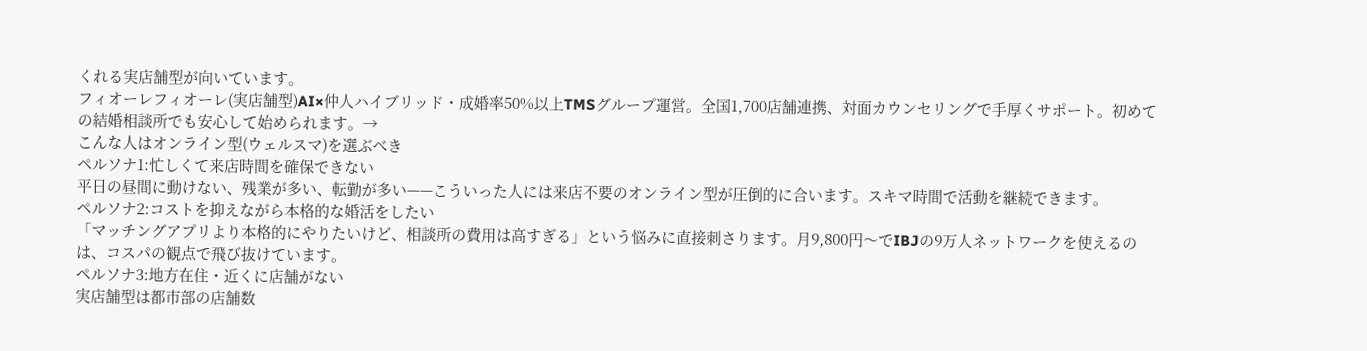くれる実店舗型が向いています。
フィオーレフィオーレ(実店舗型)AI×仲人ハイブリッド・成婚率50%以上TMSグループ運営。全国1,700店舗連携、対面カウンセリングで手厚くサポート。初めての結婚相談所でも安心して始められます。→
こんな人はオンライン型(ウェルスマ)を選ぶべき
ペルソナ1:忙しくて来店時間を確保できない
平日の昼間に動けない、残業が多い、転勤が多い——こういった人には来店不要のオンライン型が圧倒的に合います。スキマ時間で活動を継続できます。
ペルソナ2:コストを抑えながら本格的な婚活をしたい
「マッチングアプリより本格的にやりたいけど、相談所の費用は高すぎる」という悩みに直接刺さります。月9,800円〜でIBJの9万人ネットワークを使えるのは、コスパの観点で飛び抜けています。
ペルソナ3:地方在住・近くに店舗がない
実店舗型は都市部の店舗数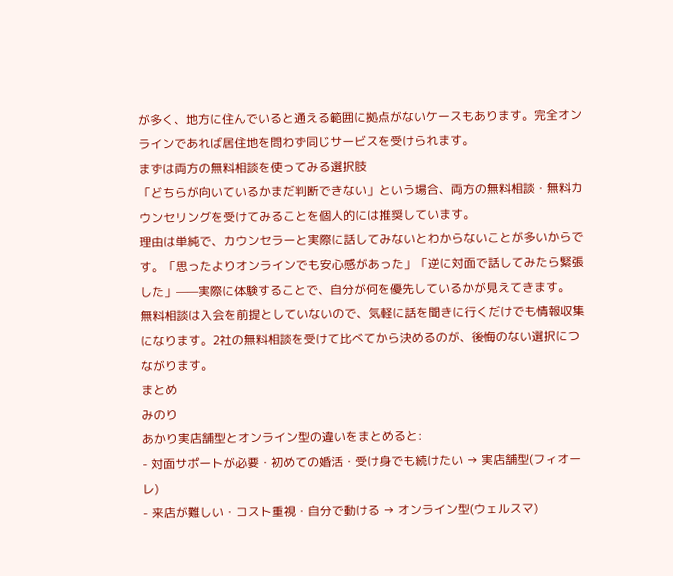が多く、地方に住んでいると通える範囲に拠点がないケースもあります。完全オンラインであれば居住地を問わず同じサービスを受けられます。
まずは両方の無料相談を使ってみる選択肢
「どちらが向いているかまだ判断できない」という場合、両方の無料相談・無料カウンセリングを受けてみることを個人的には推奨しています。
理由は単純で、カウンセラーと実際に話してみないとわからないことが多いからです。「思ったよりオンラインでも安心感があった」「逆に対面で話してみたら緊張した」——実際に体験することで、自分が何を優先しているかが見えてきます。
無料相談は入会を前提としていないので、気軽に話を聞きに行くだけでも情報収集になります。2社の無料相談を受けて比べてから決めるのが、後悔のない選択につながります。
まとめ
みのり
あかり実店舗型とオンライン型の違いをまとめると:
- 対面サポートが必要・初めての婚活・受け身でも続けたい → 実店舗型(フィオーレ)
- 来店が難しい・コスト重視・自分で動ける → オンライン型(ウェルスマ)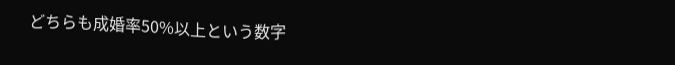どちらも成婚率50%以上という数字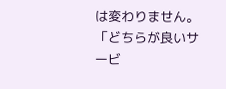は変わりません。「どちらが良いサービ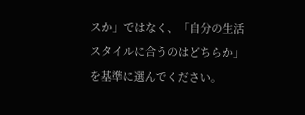スか」ではなく、「自分の生活スタイルに合うのはどちらか」を基準に選んでください。